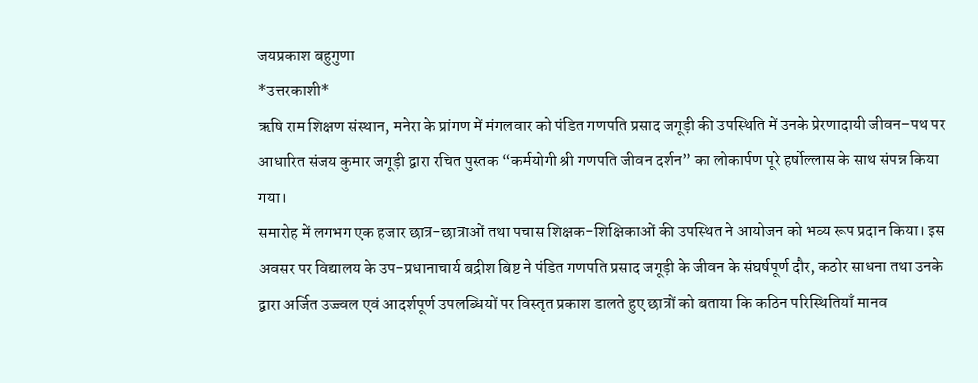जयप्रकाश बहुगुणा
*उत्तरकाशी*
ऋषि राम शिक्षण संस्थान, मनेरा के प्रांगण में मंगलवार को पंडित गणपति प्रसाद जगूड़ी की उपस्थिति में उनके प्रेरणादायी जीवन–पथ पर आधारित संजय कुमार जगूड़ी द्वारा रचित पुस्तक “कर्मयोगी श्री गणपति जीवन दर्शन” का लोकार्पण पूरे हर्षोल्लास के साथ संपन्न किया गया।
समारोह में लगभग एक हजार छात्र-छात्राओं तथा पचास शिक्षक-शिक्षिकाओं की उपस्थित ने आयोजन को भव्य रूप प्रदान किया। इस अवसर पर विद्यालय के उप-प्रधानाचार्य बद्रीश बिष्ट ने पंडित गणपति प्रसाद जगूड़ी के जीवन के संघर्षपूर्ण दौर, कठोर साधना तथा उनके द्वारा अर्जित उज्ज्वल एवं आदर्शपूर्ण उपलब्धियों पर विस्तृत प्रकाश डालते हुए छात्रों को बताया कि कठिन परिस्थितियाँ मानव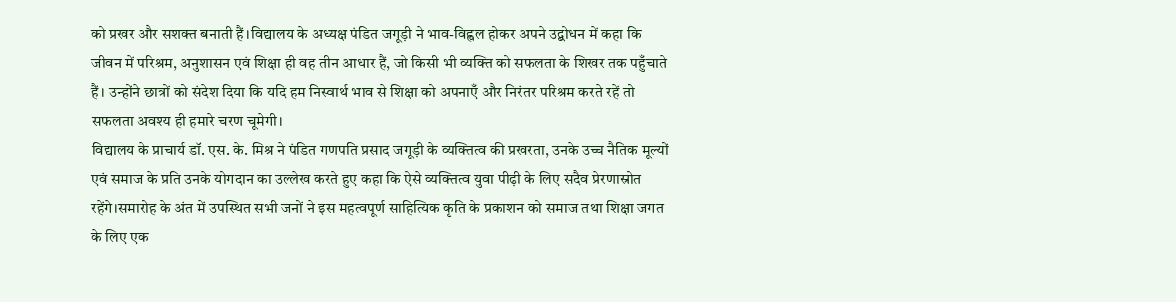को प्रखर और सशक्त बनाती हैं।विद्यालय के अध्यक्ष पंडित जगूड़ी ने भाव-विह्वल होकर अपने उद्बोधन में कहा कि जीवन में परिश्रम, अनुशासन एवं शिक्षा ही वह तीन आधार हैं, जो किसी भी व्यक्ति को सफलता के शिखर तक पहुँचाते हैं। उन्होंने छात्रों को संदेश दिया कि यदि हम निस्वार्थ भाव से शिक्षा को अपनाएँ और निरंतर परिश्रम करते रहें तो सफलता अवश्य ही हमारे चरण चूमेगी।
विद्यालय के प्राचार्य डॉ. एस. के. मिश्र ने पंडित गणपति प्रसाद जगूड़ी के व्यक्तित्व की प्रखरता, उनके उच्च नैतिक मूल्यों एवं समाज के प्रति उनके योगदान का उल्लेख करते हुए कहा कि ऐसे व्यक्तित्व युवा पीढ़ी के लिए सदैव प्रेरणास्रोत रहेंगे।समारोह के अंत में उपस्थित सभी जनों ने इस महत्वपूर्ण साहित्यिक कृति के प्रकाशन को समाज तथा शिक्षा जगत के लिए एक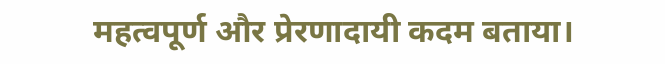महत्वपूर्ण और प्रेरणादायी कदम बताया।